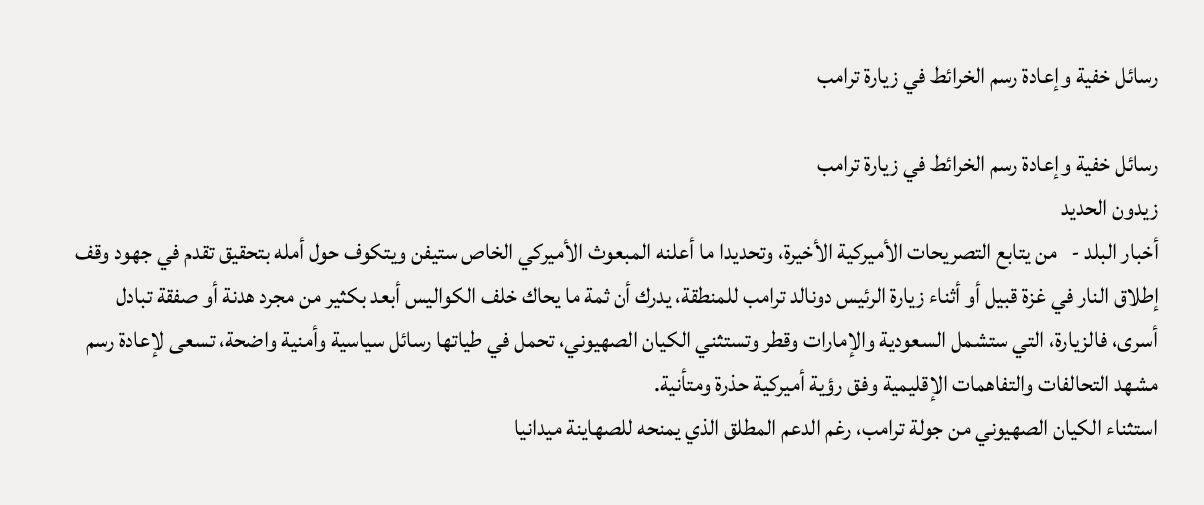رسائل خفية وإعادة رسم الخرائط في زيارة ترامب

رسائل خفية وإعادة رسم الخرائط في زيارة ترامب
زيدون الحديد
أخبار البلد -   من يتابع التصريحات الأميركية الأخيرة، وتحديدا ما أعلنه المبعوث الأميركي الخاص ستيفن ويتكوف حول أمله بتحقيق تقدم في جهود وقف إطلاق النار في غزة قبيل أو أثناء زيارة الرئيس دونالد ترامب للمنطقة، يدرك أن ثمة ما يحاك خلف الكواليس أبعد بكثير من مجرد هدنة أو صفقة تبادل أسرى، فالزيارة، التي ستشمل السعودية والإمارات وقطر وتستثني الكيان الصهيوني، تحمل في طياتها رسائل سياسية وأمنية واضحة، تسعى لإعادة رسم مشهد التحالفات والتفاهمات الإقليمية وفق رؤية أميركية حذرة ومتأنية.
استثناء الكيان الصهيوني من جولة ترامب، رغم الدعم المطلق الذي يمنحه للصهاينة ميدانيا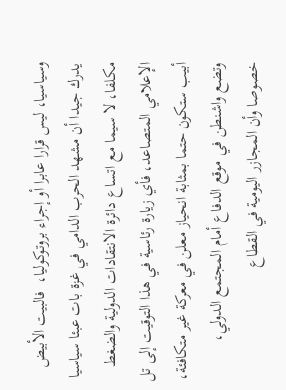وسياسيا، ليس قرارا عابرا أو إجراء بروتوكوليا،  فالبيت الأبيض يدرك جيدا أن مشهد الحرب الدامي في غزة بات عبئا سياسيا مكلفا، لا سيما مع اتساع دائرة الانتقادات الدولية والضغط الإعلامي المتصاعد، فأي زيارة رئاسية في هذا التوقيت إلى تل أبيب ستكون حتما بمثابة انحياز معلن في معركة غير متكافئة، وتضع واشنطن في موقع الدفاع أمام المجتمع الدولي، خصوصا وأن المجازر اليومية في القطاع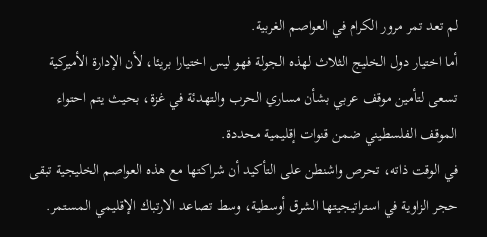لم تعد تمر مرور الكرام في العواصم الغربية.
أما اختيار دول الخليج الثلاث لهذه الجولة فهو ليس اختيارا بريئا، لأن الإدارة الأميركية تسعى لتأمين موقف عربي بشأن مساري الحرب والتهدئة في غزة، بحيث يتم احتواء الموقف الفلسطيني ضمن قنوات إقليمية محددة.
في الوقت ذاته، تحرص واشنطن على التأكيد أن شراكتها مع هذه العواصم الخليجية تبقى حجر الزاوية في استراتيجيتها الشرق أوسطية، وسط تصاعد الارتباك الإقليمي المستمر.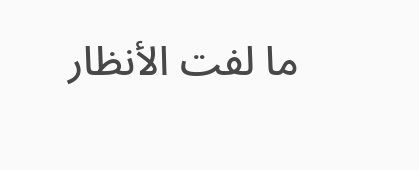ما لفت الأنظار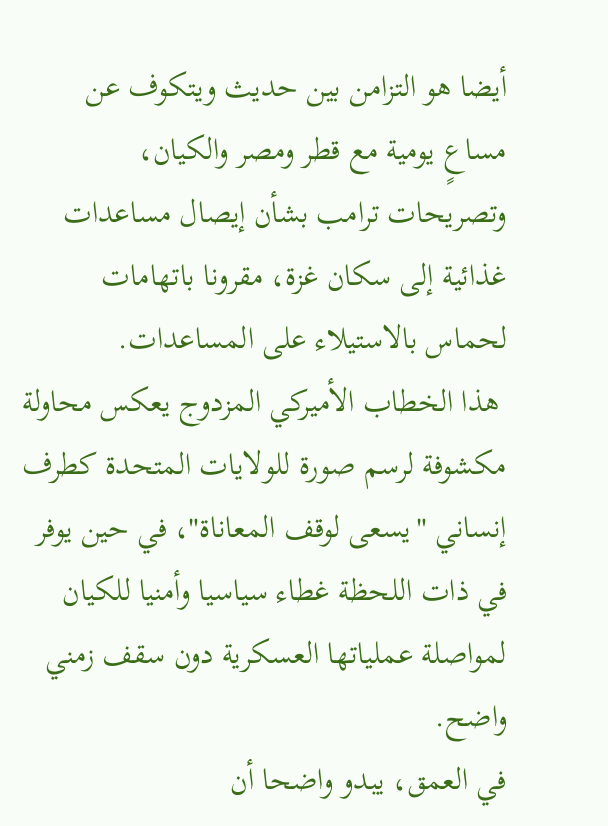أيضا هو التزامن بين حديث ويتكوف عن مساعٍ يومية مع قطر ومصر والكيان، وتصريحات ترامب بشأن إيصال مساعدات غذائية إلى سكان غزة، مقرونا باتهامات لحماس بالاستيلاء على المساعدات.
 هذا الخطاب الأميركي المزدوج يعكس محاولة مكشوفة لرسم صورة للولايات المتحدة كطرف إنساني "يسعى لوقف المعاناة"، في حين يوفر في ذات اللحظة غطاء سياسيا وأمنيا للكيان لمواصلة عملياتها العسكرية دون سقف زمني واضح.
في العمق، يبدو واضحا أن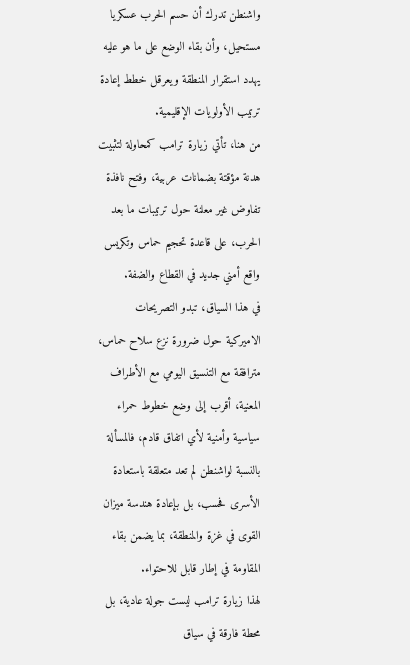واشنطن تدرك أن حسم الحرب عسكريا مستحيل، وأن بقاء الوضع على ما هو عليه يهدد استقرار المنطقة ويعرقل خطط إعادة ترتيب الأولويات الإقليمية.
من هنا، تأتي زيارة ترامب كمحاولة لتثبيت هدنة مؤقتة بضمانات عربية، وفتح نافذة تفاوض غير معلنة حول ترتيبات ما بعد الحرب، على قاعدة تحجيم حماس وتكريس واقع أمني جديد في القطاع والضفة.
في هذا السياق، تبدو التصريحات الاميركية حول ضرورة نزع سلاح حماس، مترافقة مع التنسيق اليومي مع الأطراف المعنية، أقرب إلى وضع خطوط حمراء سياسية وأمنية لأي اتفاق قادم، فالمسألة بالنسبة لواشنطن لم تعد متعلقة باستعادة الأسرى فحسب، بل بإعادة هندسة ميزان القوى في غزة والمنطقة، بما يضمن بقاء المقاومة في إطار قابل للاحتواء.
لهذا زيارة ترامب ليست جولة عادية، بل محطة فارقة في سياق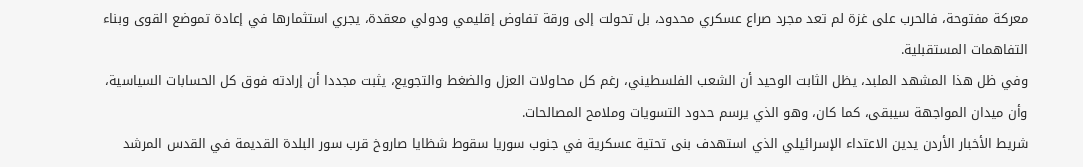معركة مفتوحة، فالحرب على غزة لم تعد مجرد صراع عسكري محدود، بل تحولت إلى ورقة تفاوض إقليمي ودولي معقدة، يجري استثمارها في إعادة تموضع القوى وبناء التفاهمات المستقبلية.
وفي ظل هذا المشهد الملبد، يظل الثابت الوحيد أن الشعب الفلسطيني، رغم كل محاولات العزل والضغط والتجويع، يثبت مجددا أن إرادته فوق كل الحسابات السياسية، وأن ميدان المواجهة سيبقى، كما كان، وهو الذي يرسم حدود التسويات وملامح المصالحات.
شريط الأخبار الأردن يدين الاعتداء الإسرائيلي الذي استهدف بنى تحتية عسكرية في جنوب سوريا سقوط شظايا صاروخ قرب سور البلدة القديمة في القدس المرشد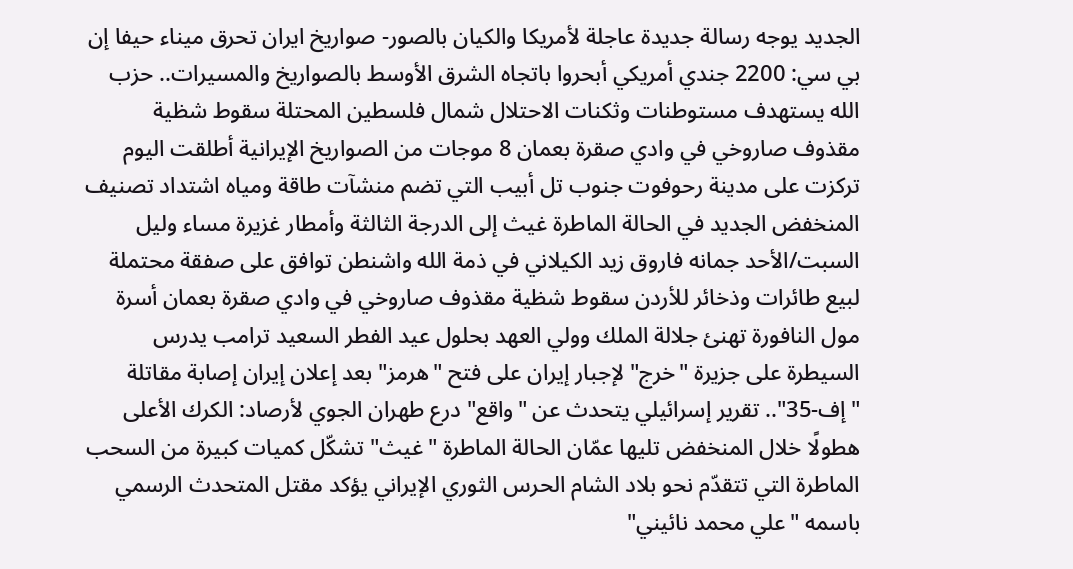الجديد يوجه رسالة جديدة عاجلة لأمريكا والكيان بالصور- صواريخ ايران تحرق ميناء حيفا إن بي سي: 2200 جندي أمريكي أبحروا باتجاه الشرق الأوسط بالصواريخ والمسيرات.. حزب الله يستهدف مستوطنات وثكنات الاحتلال شمال فلسطين المحتلة سقوط شظية مقذوف صاروخي في وادي صقرة بعمان 8 موجات من الصواريخ الإيرانية أطلقت اليوم تركزت على مدينة رحوفوت جنوب تل أبيب التي تضم منشآت طاقة ومياه اشتداد تصنيف المنخفض الجديد في الحالة الماطرة غيث إلى الدرجة الثالثة وأمطار غزيرة مساء وليل السبت/الأحد جمانه فاروق زيد الكيلاني في ذمة الله واشنطن توافق على صفقة محتملة لبيع طائرات وذخائر للأردن سقوط شظية مقذوف صاروخي في وادي صقرة بعمان أسرة مول النافورة تهنئ جلالة الملك وولي العهد بحلول عيد الفطر السعيد ترامب يدرس السيطرة على جزيرة "خرج" لإجبار إيران على فتح "هرمز" بعد إعلان إيران إصابة مقاتلة "إف-35".. تقرير إسرائيلي يتحدث عن "واقع" درع طهران الجوي لأرصاد: الكرك الأعلى هطولًا خلال المنخفض تليها عمّان الحالة الماطرة "غيث" تشكّل كميات كبيرة من السحب الماطرة التي تتقدّم نحو بلاد الشام الحرس الثوري الإيراني يؤكد مقتل المتحدث الرسمي باسمه "علي محمد نائيني"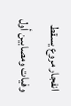انفجار مروع يسقط وفيات ومصابين أول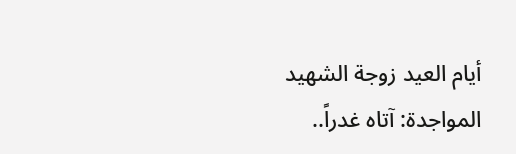أيام العيد زوجة الشهيد المواجدة: آتاه غدراً..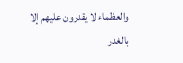والعظماء لا يقدرون عليهم إلا بالغدر